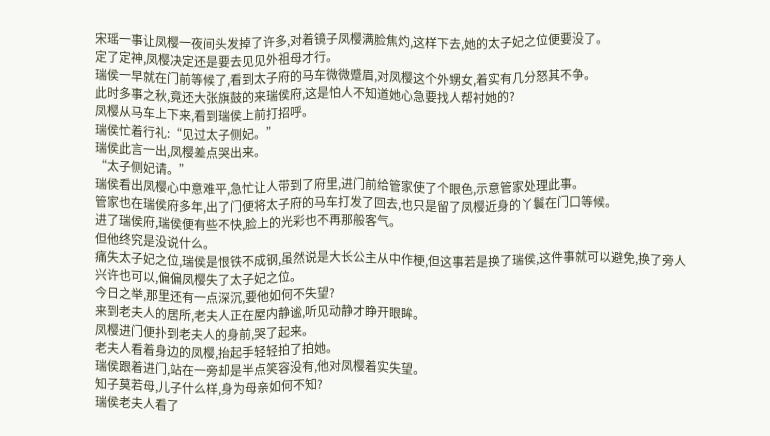宋瑶一事让凤樱一夜间头发掉了许多,对着镜子凤樱满脸焦灼,这样下去,她的太子妃之位便要没了。
定了定神,凤樱决定还是要去见见外祖母才行。
瑞侯一早就在门前等候了,看到太子府的马车微微蹙眉,对凤樱这个外甥女,着实有几分怒其不争。
此时多事之秋,竟还大张旗鼓的来瑞侯府,这是怕人不知道她心急要找人帮衬她的?
凤樱从马车上下来,看到瑞侯上前打招呼。
瑞侯忙着行礼:“见过太子侧妃。”
瑞侯此言一出,凤樱差点哭出来。
“太子侧妃请。”
瑞侯看出凤樱心中意难平,急忙让人带到了府里,进门前给管家使了个眼色,示意管家处理此事。
管家也在瑞侯府多年,出了门便将太子府的马车打发了回去,也只是留了凤樱近身的丫鬟在门口等候。
进了瑞侯府,瑞侯便有些不快,脸上的光彩也不再那般客气。
但他终究是没说什么。
痛失太子妃之位,瑞侯是恨铁不成钢,虽然说是大长公主从中作梗,但这事若是换了瑞侯,这件事就可以避免,换了旁人兴许也可以,偏偏凤樱失了太子妃之位。
今日之举,那里还有一点深沉,要他如何不失望?
来到老夫人的居所,老夫人正在屋内静谧,听见动静才睁开眼眸。
凤樱进门便扑到老夫人的身前,哭了起来。
老夫人看着身边的凤樱,抬起手轻轻拍了拍她。
瑞侯跟着进门,站在一旁却是半点笑容没有,他对凤樱着实失望。
知子莫若母,儿子什么样,身为母亲如何不知?
瑞侯老夫人看了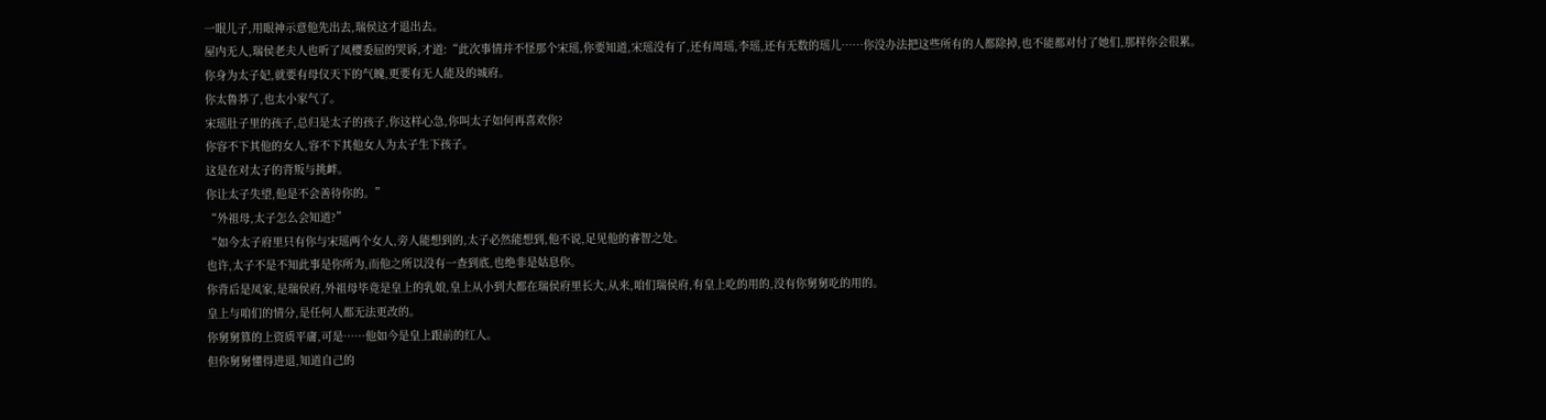一眼儿子,用眼神示意他先出去,瑞侯这才退出去。
屋内无人,瑞侯老夫人也听了凤樱委屈的哭诉,才道:“此次事情并不怪那个宋瑶,你要知道,宋瑶没有了,还有周瑶,李瑶,还有无数的瑶儿……你没办法把这些所有的人都除掉,也不能都对付了她们,那样你会很累。
你身为太子妃,就要有母仪天下的气魄,更要有无人能及的城府。
你太鲁莽了,也太小家气了。
宋瑶肚子里的孩子,总归是太子的孩子,你这样心急,你叫太子如何再喜欢你?
你容不下其他的女人,容不下其他女人为太子生下孩子。
这是在对太子的背叛与挑衅。
你让太子失望,他是不会善待你的。”
“外祖母,太子怎么会知道?”
“如今太子府里只有你与宋瑶两个女人,旁人能想到的,太子必然能想到,他不说,足见他的睿智之处。
也许,太子不是不知此事是你所为,而他之所以没有一查到底,也绝非是姑息你。
你背后是凤家,是瑞侯府,外祖母毕竟是皇上的乳娘,皇上从小到大都在瑞侯府里长大,从来,咱们瑞侯府,有皇上吃的用的,没有你舅舅吃的用的。
皇上与咱们的情分,是任何人都无法更改的。
你舅舅算的上资质平庸,可是……他如今是皇上跟前的红人。
但你舅舅懂得进退,知道自己的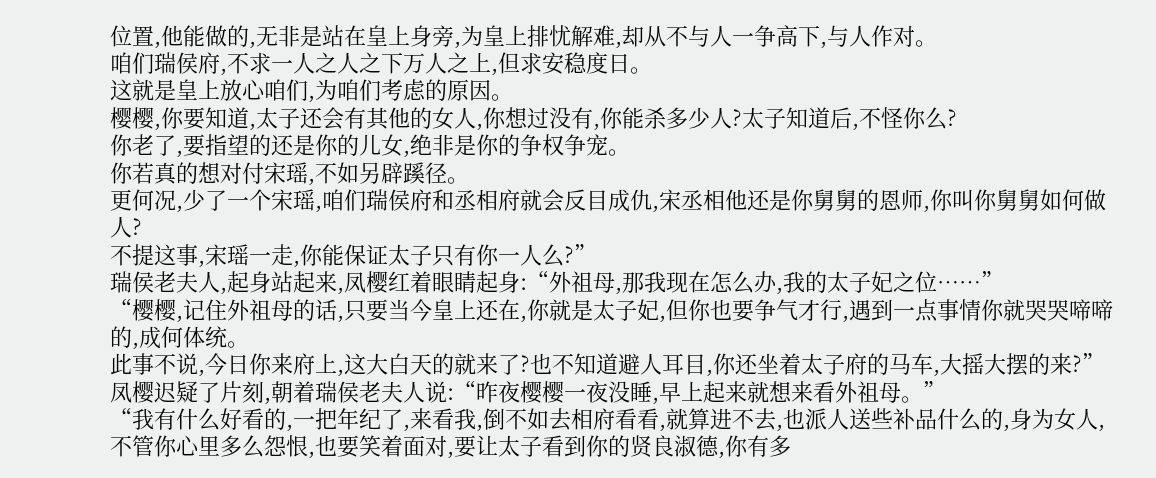位置,他能做的,无非是站在皇上身旁,为皇上排忧解难,却从不与人一争高下,与人作对。
咱们瑞侯府,不求一人之人之下万人之上,但求安稳度日。
这就是皇上放心咱们,为咱们考虑的原因。
樱樱,你要知道,太子还会有其他的女人,你想过没有,你能杀多少人?太子知道后,不怪你么?
你老了,要指望的还是你的儿女,绝非是你的争权争宠。
你若真的想对付宋瑶,不如另辟蹊径。
更何况,少了一个宋瑶,咱们瑞侯府和丞相府就会反目成仇,宋丞相他还是你舅舅的恩师,你叫你舅舅如何做人?
不提这事,宋瑶一走,你能保证太子只有你一人么?”
瑞侯老夫人,起身站起来,凤樱红着眼睛起身:“外祖母,那我现在怎么办,我的太子妃之位……”
“樱樱,记住外祖母的话,只要当今皇上还在,你就是太子妃,但你也要争气才行,遇到一点事情你就哭哭啼啼的,成何体统。
此事不说,今日你来府上,这大白天的就来了?也不知道避人耳目,你还坐着太子府的马车,大摇大摆的来?”
凤樱迟疑了片刻,朝着瑞侯老夫人说:“昨夜樱樱一夜没睡,早上起来就想来看外祖母。”
“我有什么好看的,一把年纪了,来看我,倒不如去相府看看,就算进不去,也派人送些补品什么的,身为女人,不管你心里多么怨恨,也要笑着面对,要让太子看到你的贤良淑德,你有多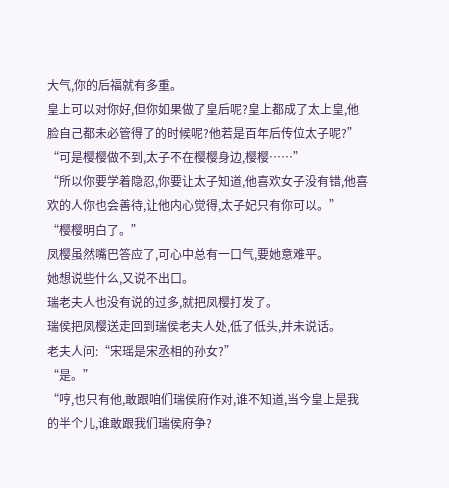大气,你的后福就有多重。
皇上可以对你好,但你如果做了皇后呢?皇上都成了太上皇,他脸自己都未必管得了的时候呢?他若是百年后传位太子呢?”
“可是樱樱做不到,太子不在樱樱身边,樱樱……”
“所以你要学着隐忍,你要让太子知道,他喜欢女子没有错,他喜欢的人你也会善待,让他内心觉得,太子妃只有你可以。”
“樱樱明白了。”
凤樱虽然嘴巴答应了,可心中总有一口气,要她意难平。
她想说些什么,又说不出口。
瑞老夫人也没有说的过多,就把凤樱打发了。
瑞侯把凤樱送走回到瑞侯老夫人处,低了低头,并未说话。
老夫人问:“宋瑶是宋丞相的孙女?”
“是。”
“哼,也只有他,敢跟咱们瑞侯府作对,谁不知道,当今皇上是我的半个儿,谁敢跟我们瑞侯府争?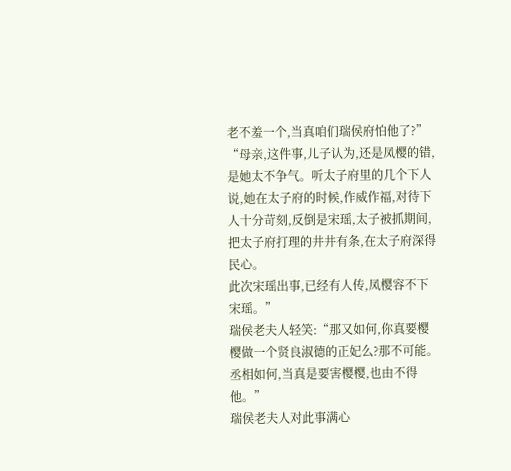老不羞一个,当真咱们瑞侯府怕他了?”
“母亲,这件事,儿子认为,还是凤樱的错,是她太不争气。听太子府里的几个下人说,她在太子府的时候,作威作福,对待下人十分苛刻,反倒是宋瑶,太子被抓期间,把太子府打理的井井有条,在太子府深得民心。
此次宋瑶出事,已经有人传,凤樱容不下宋瑶。”
瑞侯老夫人轻笑:“那又如何,你真要樱樱做一个贤良淑德的正妃么?那不可能。
丞相如何,当真是要害樱樱,也由不得他。”
瑞侯老夫人对此事满心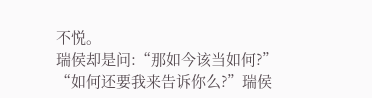不悦。
瑞侯却是问:“那如今该当如何?”
“如何还要我来告诉你么?”瑞侯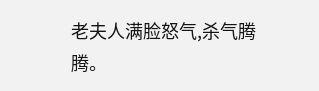老夫人满脸怒气,杀气腾腾。